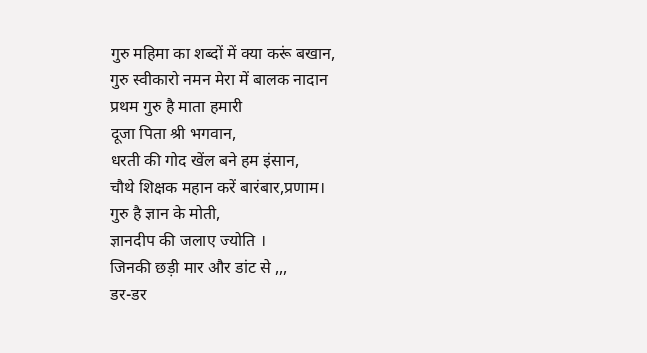गुरु महिमा का शब्दों में क्या करूं बखान,
गुरु स्वीकारो नमन मेरा में बालक नादान
प्रथम गुरु है माता हमारी
दूजा पिता श्री भगवान,
धरती की गोद खेंल बने हम इंसान,
चौथे शिक्षक महान करें बारंबार,प्रणाम।
गुरु है ज्ञान के मोती,
ज्ञानदीप की जलाए ज्योति ।
जिनकी छड़ी मार और डांट से ,,,
डर-डर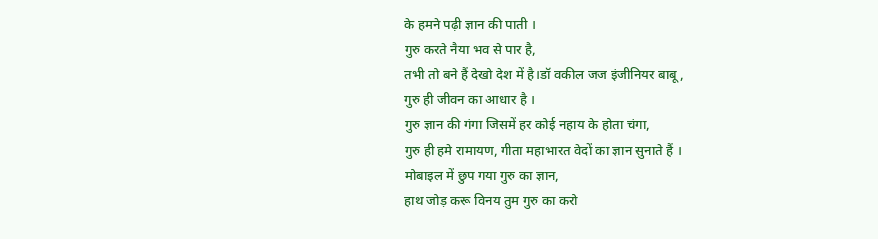के हमने पढ़ी ज्ञान की पाती ।
गुरु करते नैया भव से पार है,
तभी तो बने हैं देखो देश में है।डॉ वकील जज इंजीनियर बाबू,
गुरु ही जीवन का आधार है ।
गुरु ज्ञान की गंगा जिसमें हर कोई नहाय के होता चंगा,
गुरु ही हमे रामायण, गीता महाभारत वेदों का ज्ञान सुनाते हैं ।
मोबाइल में छुप गया गुरु का ज्ञान,
हाथ जोड़ करू विनय तुम गुरु का करो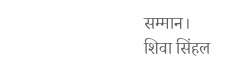सम्मान।
शिवा सिंहल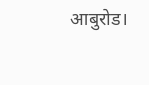आबुरोड।